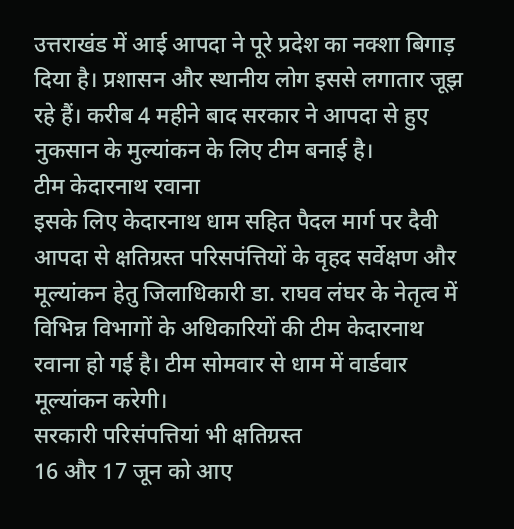उत्तराखंड में आई आपदा ने पूरे प्रदेश का नक्शा बिगाड़ दिया है। प्रशासन और स्थानीय लोग इससे लगातार जूझ रहे हैं। करीब 4 महीने बाद सरकार ने आपदा से हुए नुकसान के मुल्यांकन के लिए टीम बनाई है।
टीम केदारनाथ रवाना
इसके लिए केदारनाथ धाम सहित पैदल मार्ग पर दैवी आपदा से क्षतिग्रस्त परिसपंत्तियों के वृहद सर्वेक्षण और मूल्यांकन हेतु जिलाधिकारी डा. राघव लंघर के नेतृत्व में विभिन्न विभागों के अधिकारियों की टीम केदारनाथ रवाना हो गई है। टीम सोमवार से धाम में वार्डवार मूल्यांकन करेगी।
सरकारी परिसंपत्तियां भी क्षतिग्रस्त
16 और 17 जून को आए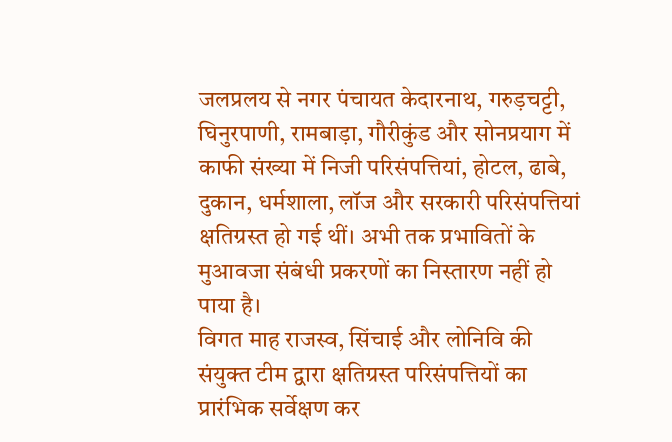जलप्रलय से नगर पंचायत केदारनाथ, गरुड़चट्टी, घिनुरपाणी, रामबाड़ा, गौरीकुंड और सोनप्रयाग में काफी संख्या में निजी परिसंपत्तियां, होटल, ढाबे, दुकान, धर्मशाला, लॉज और सरकारी परिसंपत्तियां क्षतिग्रस्त हो गई थीं। अभी तक प्रभावितों के मुआवजा संबंधी प्रकरणों का निस्तारण नहीं हो पाया है।
विगत माह राजस्व, सिंचाई और लोनिवि की संयुक्त टीम द्वारा क्षतिग्रस्त परिसंपत्तियों का प्रारंभिक सर्वेक्षण कर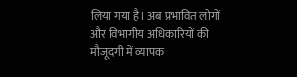लिया गया है। अब प्रभावित लोगों और विभागीय अधिकारियों की मौजूदगी में व्यापक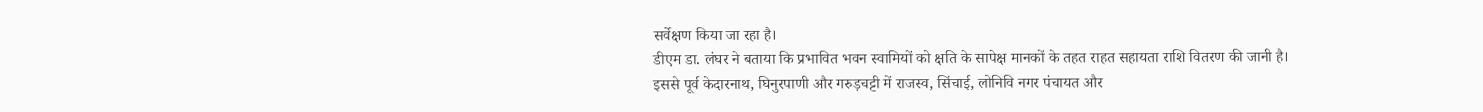सर्वेक्षण किया जा रहा है।
डीएम डा. लंघर ने बताया कि प्रभावित भवन स्वामियों को क्षति के सापेक्ष मानकों के तहत राहत सहायता राशि वितरण की जानी है।
इससे पूर्व केदारनाथ, घिनुरपाणी और गरुड़चट्टी में राजस्व, सिंचाई, लोनिवि नगर पंचायत और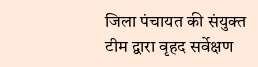जिला पंचायत की संयुक्त टीम द्वारा वृहद सर्वेक्षण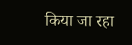किया जा रहा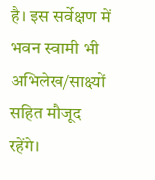है। इस सर्वेक्षण में भवन स्वामी भी अभिलेख/साक्ष्यों सहित मौजूद रहेंगे।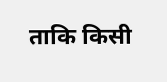ताकि किसी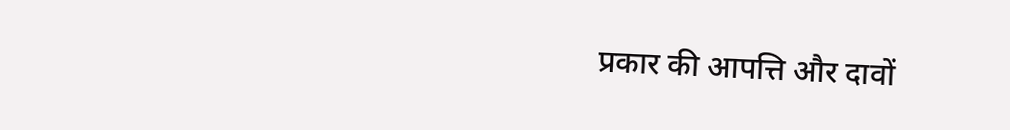प्रकार की आपत्ति और दावों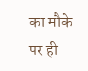का मौके पर ही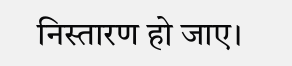निस्तारण हो जाए।